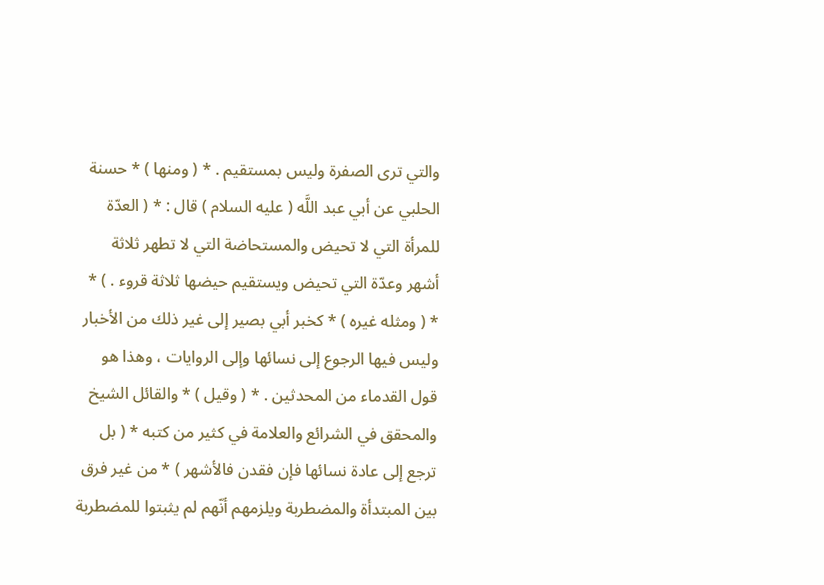والتي ترى الصفرة وليس بمستقيم . * ( ومنها ) * حسنة الحلبي عن أبي عبد اللَّه ( عليه السلام ) قال : * ( العدّة للمرأة التي لا تحيض والمستحاضة التي لا تطهر ثلاثة أشهر وعدّة التي تحيض ويستقيم حيضها ثلاثة قروء . ) *
* ( ومثله غيره ) * كخبر أبي بصير إلى غير ذلك من الأخبار وليس فيها الرجوع إلى نسائها وإلى الروايات ، وهذا هو قول القدماء من المحدثين . * ( وقيل ) * والقائل الشيخ والمحقق في الشرائع والعلامة في كثير من كتبه * ( بل ترجع إلى عادة نسائها فإن فقدن فالأشهر ) * من غير فرق بين المبتدأة والمضطربة ويلزمهم أنّهم لم يثبتوا للمضطربة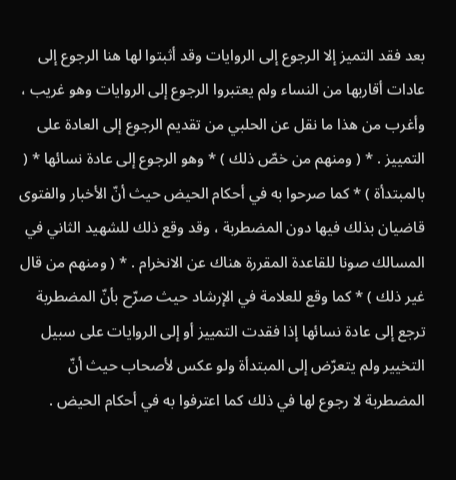بعد فقد التميز إلا الرجوع إلى الروايات وقد أثبتوا لها هنا الرجوع إلى عادات أقاربها من النساء ولم يعتبروا الرجوع إلى الروايات وهو غريب ، وأغرب من هذا ما نقل عن الحلبي من تقديم الرجوع إلى العادة على التمييز . * ( ومنهم من خصّ ذلك ) * وهو الرجوع إلى عادة نسائها * ( بالمبتدأة ) * كما صرحوا به في أحكام الحيض حيث أنّ الأخبار والفتوى قاضيان بذلك فيها دون المضطربة ، وقد وقع ذلك للشهيد الثاني في المسالك صونا للقاعدة المقررة هناك عن الانخرام . * ( ومنهم من قال غير ذلك ) * كما وقع للعلامة في الإرشاد حيث صرّح بأنّ المضطربة ترجع إلى عادة نسائها إذا فقدت التمييز أو إلى الروايات على سبيل التخيير ولم يتعرّض إلى المبتدأة ولو عكس لأصحاب حيث أنّ المضطربة لا رجوع لها في ذلك كما اعترفوا به في أحكام الحيض .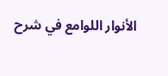الأنوار اللوامع في شرح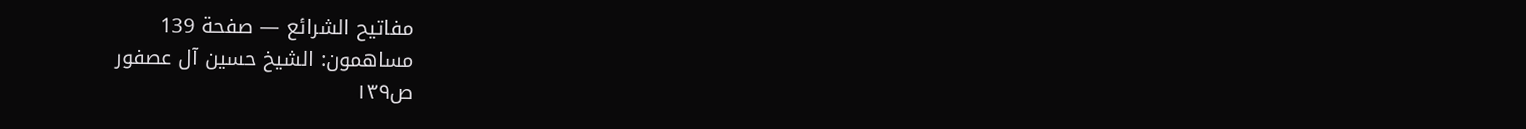مفاتيح الشرائع — صفحة 139
مساهمون: الشيخ حسين آل عصفور
ص١٣٩